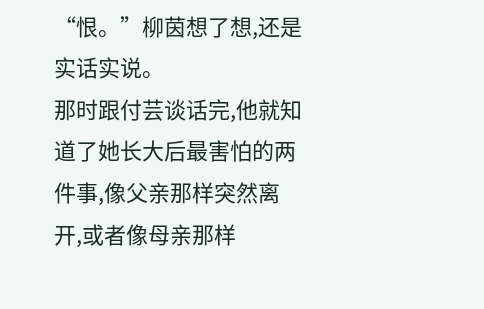“恨。”柳茵想了想,还是实话实说。
那时跟付芸谈话完,他就知道了她长大后最害怕的两件事,像父亲那样突然离开,或者像母亲那样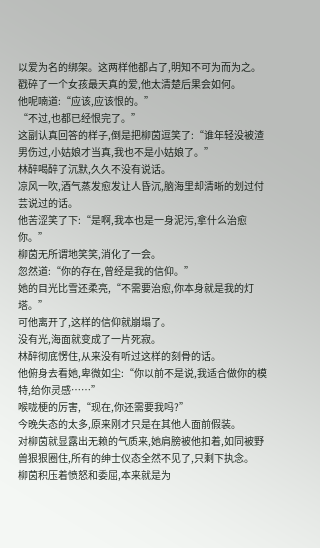以爱为名的绑架。这两样他都占了,明知不可为而为之。
戳碎了一个女孩最天真的爱,他太清楚后果会如何。
他呢喃道:“应该,应该恨的。”
“不过,也都已经恨完了。”
这副认真回答的样子,倒是把柳茵逗笑了:“谁年轻没被渣男伤过,小姑娘才当真,我也不是小姑娘了。”
林醉喝醉了沉默,久久不没有说话。
凉风一吹,酒气蒸发愈发让人昏沉,脑海里却清晰的划过付芸说过的话。
他苦涩笑了下:“是啊,我本也是一身泥污,拿什么治愈你。”
柳茵无所谓地笑笑,消化了一会。
忽然道:“你的存在,曾经是我的信仰。”
她的目光比雪还柔亮,“不需要治愈,你本身就是我的灯塔。”
可他离开了,这样的信仰就崩塌了。
没有光,海面就变成了一片死寂。
林醉彻底愣住,从来没有听过这样的刻骨的话。
他俯身去看她,卑微如尘:“你以前不是说,我适合做你的模特,给你灵感……”
喉咙梗的厉害,“现在,你还需要我吗?”
今晚失态的太多,原来刚才只是在其他人面前假装。
对柳茵就显露出无赖的气质来,她肩膀被他扣着,如同被野兽狠狠圈住,所有的绅士仪态全然不见了,只剩下执念。
柳茵积压着愤怒和委屈,本来就是为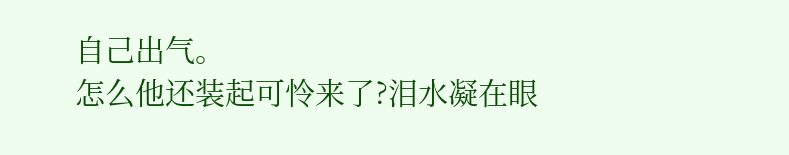自己出气。
怎么他还装起可怜来了?泪水凝在眼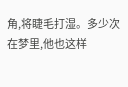角,将睫毛打湿。多少次在梦里,他也这样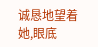诚恳地望着她,眼底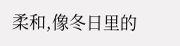柔和,像冬日里的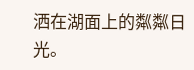洒在湖面上的粼粼日光。